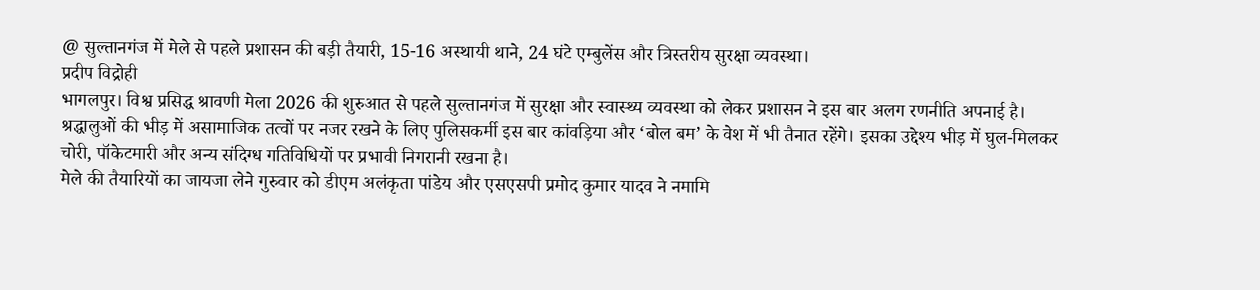@ सुल्तानगंज में मेले से पहले प्रशासन की बड़ी तैयारी, 15-16 अस्थायी थाने, 24 घंटे एम्बुलेंस और त्रिस्तरीय सुरक्षा व्यवस्था।
प्रदीप विद्रोही
भागलपुर। विश्व प्रसिद्ध श्रावणी मेला 2026 की शुरुआत से पहले सुल्तानगंज में सुरक्षा और स्वास्थ्य व्यवस्था को लेकर प्रशासन ने इस बार अलग रणनीति अपनाई है। श्रद्धालुओं की भीड़ में असामाजिक तत्वों पर नजर रखने के लिए पुलिसकर्मी इस बार कांवड़िया और ‘बोल बम’ के वेश में भी तैनात रहेंगे। इसका उद्देश्य भीड़ में घुल-मिलकर चोरी, पॉकेटमारी और अन्य संदिग्ध गतिविधियों पर प्रभावी निगरानी रखना है।
मेले की तैयारियों का जायजा लेने गुरुवार को डीएम अलंकृता पांडेय और एसएसपी प्रमोद कुमार यादव ने नमामि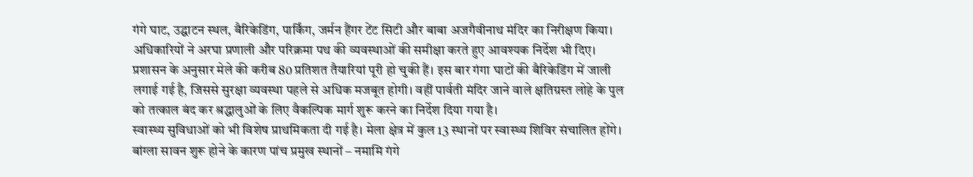गंगे घाट, उद्घाटन स्थल, बैरिकेडिंग, पार्किंग, जर्मन हैंगर टेंट सिटी और बाबा अजगैवीनाथ मंदिर का निरीक्षण किया। अधिकारियों ने अरघा प्रणाली और परिक्रमा पथ की व्यवस्थाओं की समीक्षा करते हुए आवश्यक निर्देश भी दिए।
प्रशासन के अनुसार मेले की करीब 80 प्रतिशत तैयारियां पूरी हो चुकी हैं। इस बार गंगा घाटों की बैरिकेडिंग में जाली लगाई गई है, जिससे सुरक्षा व्यवस्था पहले से अधिक मजबूत होगी। वहीं पार्वती मंदिर जाने वाले क्षतिग्रस्त लोहे के पुल को तत्काल बंद कर श्रद्धालुओं के लिए वैकल्पिक मार्ग शुरू करने का निर्देश दिया गया है।
स्वास्थ्य सुविधाओं को भी विशेष प्राथमिकता दी गई है। मेला क्षेत्र में कुल 13 स्थानों पर स्वास्थ्य शिविर संचालित होंगे। बांग्ला सावन शुरू होने के कारण पांच प्रमुख स्थानों – नमामि गंगे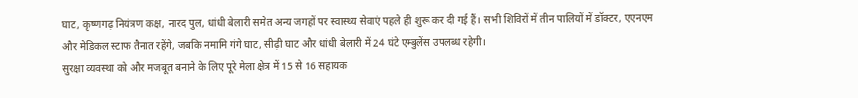घाट, कृष्णगढ़ नियंत्रण कक्ष, नारद पुल, धांधी बेलारी समेत अन्य जगहों पर स्वास्थ्य सेवाएं पहले ही शुरू कर दी गई हैं। सभी शिविरों में तीन पालियों में डॉक्टर, एएनएम और मेडिकल स्टाफ तैनात रहेंगे, जबकि नमामि गंगे घाट, सीढ़ी घाट और धांधी बेलारी में 24 घंटे एम्बुलेंस उपलब्ध रहेगी।
सुरक्षा व्यवस्था को और मजबूत बनाने के लिए पूरे मेला क्षेत्र में 15 से 16 सहायक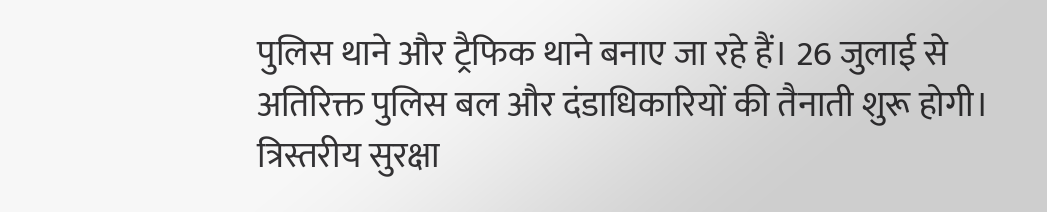पुलिस थाने और ट्रैफिक थाने बनाए जा रहे हैं। 26 जुलाई से अतिरिक्त पुलिस बल और दंडाधिकारियों की तैनाती शुरू होगी। त्रिस्तरीय सुरक्षा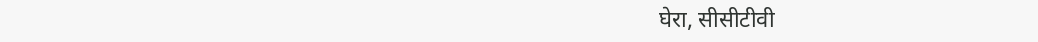घेरा, सीसीटीवी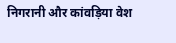निगरानी और कांवड़िया वेश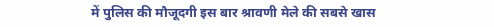में पुलिस की मौजूदगी इस बार श्रावणी मेले की सबसे खास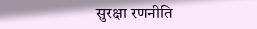सुरक्षा रणनीति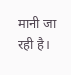मानी जा रही है।